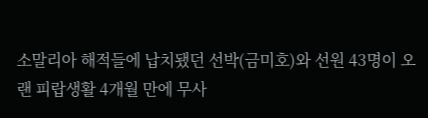소말리아 해적들에 납치됐던 선박(금미호)와 선원 43명이 오랜 피랍생활 4개월 만에 무사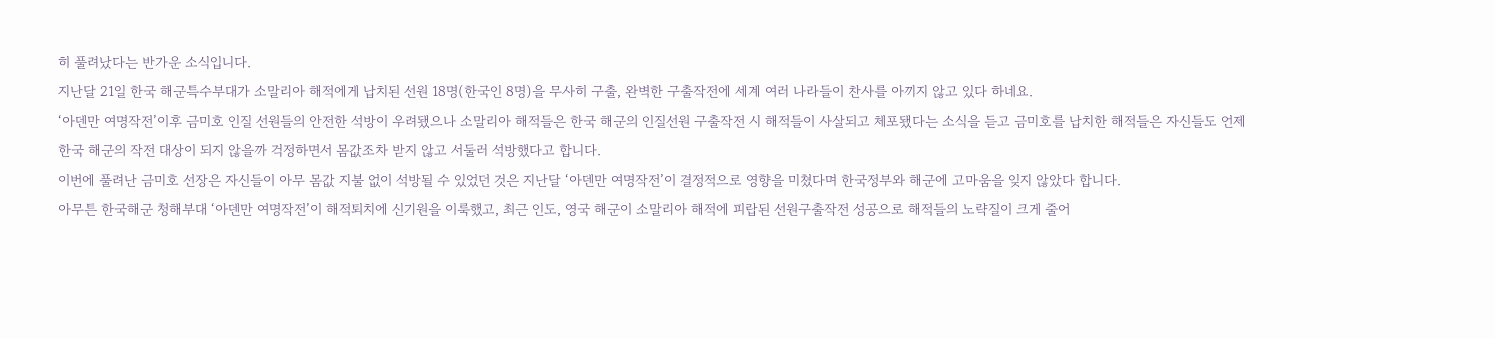히 풀려났다는 반가운 소식입니다.
지난달 21일 한국 해군특수부대가 소말리아 해적에게 납치된 선원 18명(한국인 8명)을 무사히 구출, 완벽한 구출작전에 세계 여러 나라들이 찬사를 아끼지 않고 있다 하네요.
‘아덴만 여명작전’이후 금미호 인질 선원들의 안전한 석방이 우려됐으나 소말리아 해적들은 한국 해군의 인질선원 구출작전 시 해적들이 사살되고 체포됐다는 소식을 듣고 금미호를 납치한 해적들은 자신들도 언제 한국 해군의 작전 대상이 되지 않을까 걱정하면서 몸값조차 받지 않고 서둘러 석방했다고 합니다.
이번에 풀려난 금미호 선장은 자신들이 아무 몸값 지불 없이 석방될 수 있었던 것은 지난달 ‘아덴만 여명작전’이 결정적으로 영향을 미쳤다며 한국정부와 해군에 고마움을 잊지 않았다 합니다.
아무튼 한국해군 청해부대 ‘아덴만 여명작전’이 해적퇴치에 신기원을 이룩했고, 최근 인도, 영국 해군이 소말리아 해적에 피랍된 선원구출작전 성공으로 해적들의 노략질이 크게 줄어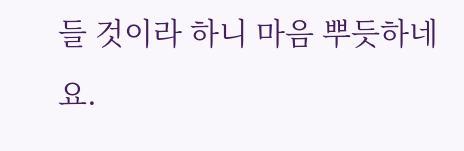들 것이라 하니 마음 뿌듯하네요.